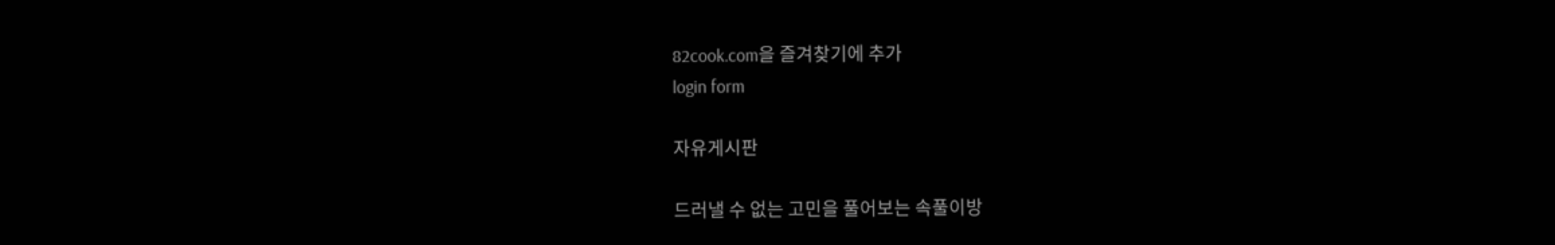82cook.com을 즐겨찾기에 추가
login form

자유게시판

드러낼 수 없는 고민을 풀어보는 속풀이방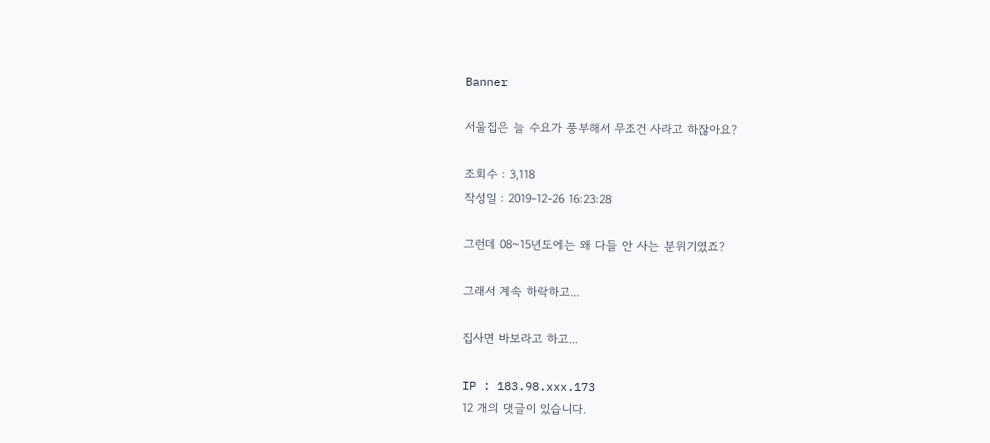Banner

서울집은 늘 수요가 풍부해서 무조건 사라고 하잖아요?

조회수 : 3,118
작성일 : 2019-12-26 16:23:28

그런데 08~15년도에는 왜 다들 안 사는 분위기였죠?

그래서 계속 하락하고...

집사면 바보라고 하고...

IP : 183.98.xxx.173
12 개의 댓글이 있습니다.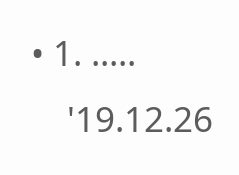• 1. .....
    '19.12.26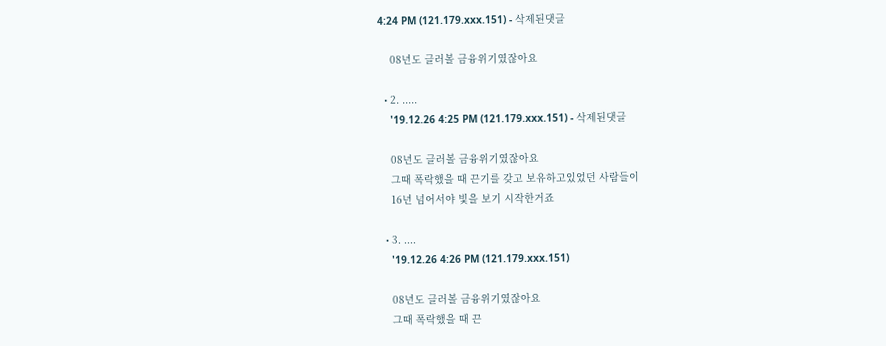4:24 PM (121.179.xxx.151) - 삭제된댓글

    08년도 글러볼 금융위기였잖아요

  • 2. .....
    '19.12.26 4:25 PM (121.179.xxx.151) - 삭제된댓글

    08년도 글러볼 금융위기였잖아요
    그때 폭락했을 때 끈기를 갖고 보유하고있었던 사람들이
    16년 넘어서야 빛을 보기 시작한거죠

  • 3. ....
    '19.12.26 4:26 PM (121.179.xxx.151)

    08년도 글러볼 금융위기였잖아요
    그때 폭락했을 때 끈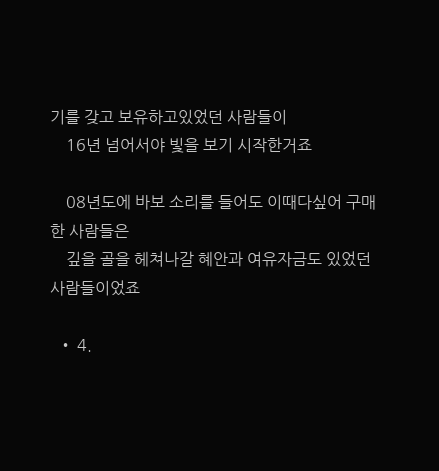기를 갖고 보유하고있었던 사람들이
    16년 넘어서야 빛을 보기 시작한거죠

    08년도에 바보 소리를 들어도 이때다싶어 구매한 사람들은
    깊을 골을 헤쳐나갈 혜안과 여유자금도 있었던 사람들이었죠

  • 4.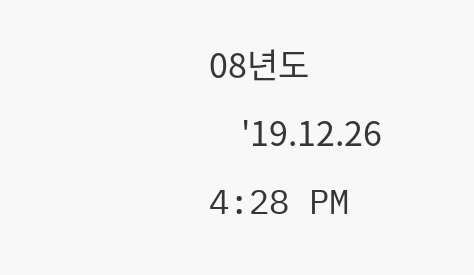08년도
    '19.12.26 4:28 PM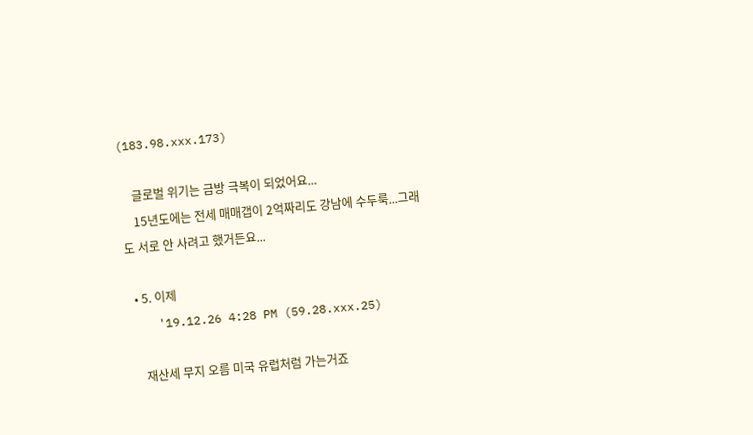(183.98.xxx.173)

    글로벌 위기는 금방 극복이 되었어요...
    15년도에는 전세 매매갭이 2억짜리도 강남에 수두룩...그래도 서로 안 사려고 했거든요...

  • 5. 이제
    '19.12.26 4:28 PM (59.28.xxx.25)

    재산세 무지 오름 미국 유럽처럼 가는거죠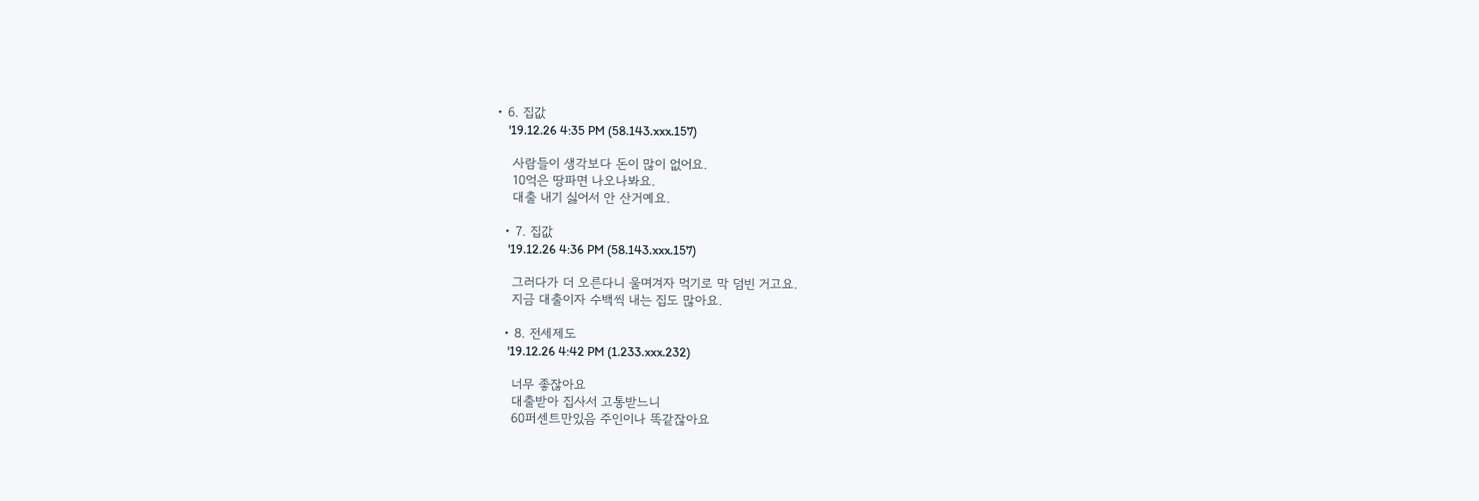• 6. 집값
    '19.12.26 4:35 PM (58.143.xxx.157)

    사람들이 생각보다 돈이 많이 없어요.
    10억은 땅파면 나오나봐요.
    대출 내기 싫어서 안 산거예요.

  • 7. 집값
    '19.12.26 4:36 PM (58.143.xxx.157)

    그러다가 더 오른다니 울며겨자 먹기로 막 덤빈 거고요.
    지금 대출이자 수백씩 내는 집도 많아요.

  • 8. 전세제도
    '19.12.26 4:42 PM (1.233.xxx.232)

    너무 좋잖아요
    대출받아 집사서 고통받느니
    60퍼센트만있음 주인이나 똑같잖아요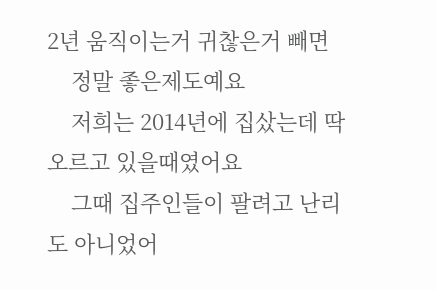2년 움직이는거 귀찮은거 빼면
    정말 좋은제도예요
    저희는 2014년에 집샀는데 딱 오르고 있을때였어요
    그때 집주인들이 팔려고 난리도 아니었어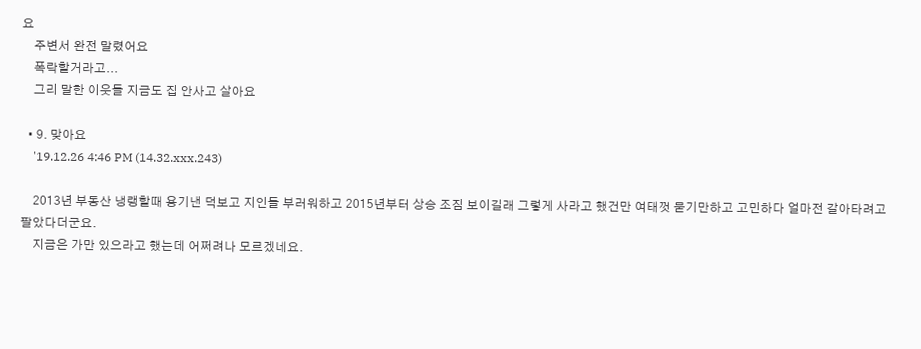요
    주변서 완전 말렸어요
    폭락할거라고...
    그리 말한 이웃들 지금도 집 안사고 살아요

  • 9. 맞아요
    '19.12.26 4:46 PM (14.32.xxx.243)

    2013년 부동산 냉랭할때 용기낸 덕보고 지인들 부러워하고 2015년부터 상승 조짐 보이길래 그렇게 사라고 했건만 여태껏 묻기만하고 고민하다 얼마전 갈아타려고 팔았다더군요.
    지금은 가만 있으라고 했는데 어쩌려나 모르겠네요.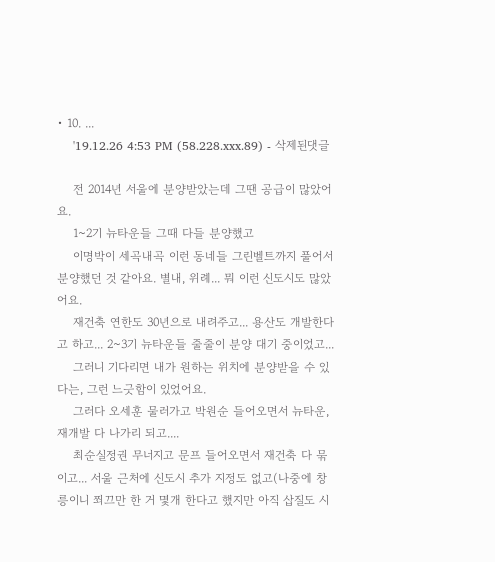• 10. ...
    '19.12.26 4:53 PM (58.228.xxx.89) - 삭제된댓글

    전 2014년 서울에 분양받았는데 그땐 공급이 많았어요.
    1~2기 뉴타운들 그때 다들 분양했고
    이명박이 세곡내곡 이런 동네들 그린벨트까지 풀어서 분양했던 것 같아요. 별내, 위례... 뭐 이런 신도시도 많았어요.
    재건축 연한도 30년으로 내려주고... 용산도 개발한다고 하고... 2~3기 뉴타운들 줄줄이 분양 대기 중이었고...
    그러니 기다리면 내가 원하는 위치에 분양받을 수 있다는, 그런 느긋함이 있었어요.
    그러다 오세훈 물러가고 박원순 들어오면서 뉴타운, 재개발 다 나가리 되고....
    최순실정권 무너지고 문프 들어오면서 재건축 다 묶이고... 서울 근처에 신도시 추가 지정도 없고(나중에 창릉이니 쬐끄만 한 거 몇개 한다고 했지만 아직 삽질도 시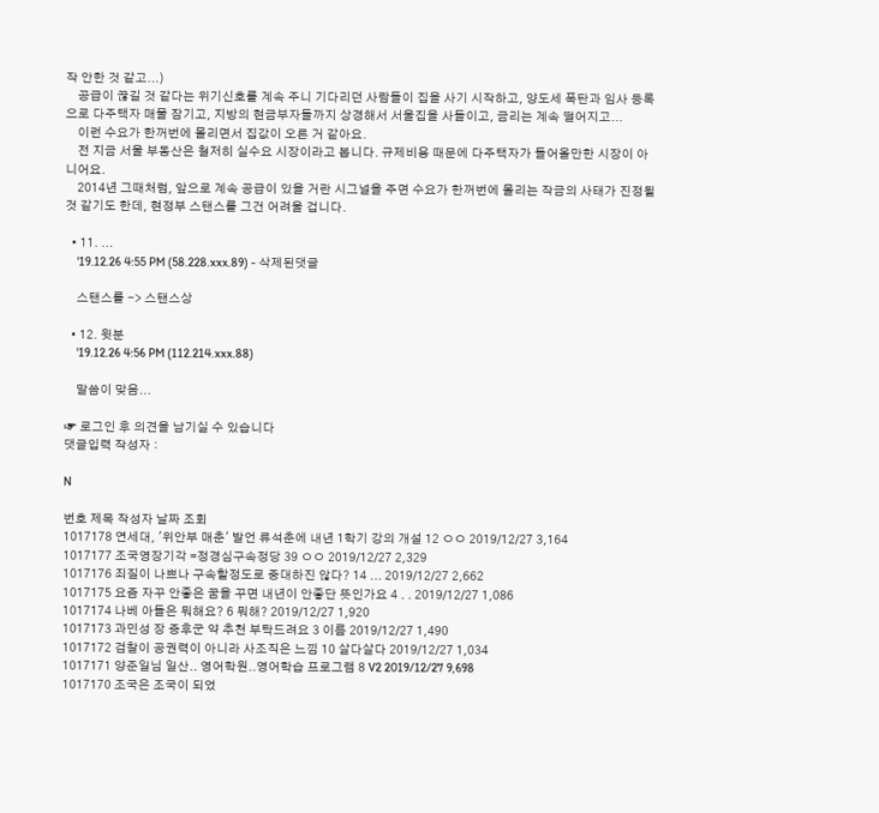작 안한 것 같고...)
    공급이 끊길 것 같다는 위기신호를 계속 주니 기다리던 사람들이 집을 사기 시작하고, 양도세 폭탄과 임사 등록으로 다주택자 매물 잠기고, 지방의 현금부자들까지 상경해서 서울집을 사들이고, 금리는 계속 떨어지고...
    이런 수요가 한꺼번에 몰리면서 집값이 오른 거 같아요.
    전 지금 서울 부동산은 철저히 실수요 시장이라고 봅니다. 규제비용 때문에 다주택자가 들어올만한 시장이 아니어요.
    2014년 그때처럼, 앞으로 계속 공급이 있을 거란 시그널을 주면 수요가 한꺼번에 몰리는 작금의 사태가 진정될 것 같기도 한데, 현정부 스탠스를 그건 어려울 겁니다.

  • 11. ...
    '19.12.26 4:55 PM (58.228.xxx.89) - 삭제된댓글

    스탠스를 -> 스탠스상

  • 12. 윗분
    '19.12.26 4:56 PM (112.214.xxx.88)

    말씀이 맞음...

☞ 로그인 후 의견을 남기실 수 있습니다
댓글입력 작성자 :

N

번호 제목 작성자 날짜 조회
1017178 연세대, '위안부 매춘' 발언 류석춘에 내년 1학기 강의 개설 12 ㅇㅇ 2019/12/27 3,164
1017177 조국영장기각 =정경심구속정당 39 ㅇㅇ 2019/12/27 2,329
1017176 죄질이 나쁘나 구속할정도로 중대하진 않다? 14 ... 2019/12/27 2,662
1017175 요즘 자꾸 안좋은 꿈을 꾸면 내년이 안좋단 뜻인가요 4 . . 2019/12/27 1,086
1017174 나베 아들은 뭐해요? 6 뭐해? 2019/12/27 1,920
1017173 과민성 장 증후군 약 추천 부탁드려요 3 이름 2019/12/27 1,490
1017172 검찰이 공권력이 아니라 사조직은 느낌 10 살다살다 2019/12/27 1,034
1017171 양준일님 일산.. 영어학원..영어학습 프로그램 8 V2 2019/12/27 9,698
1017170 조국은 조국이 되었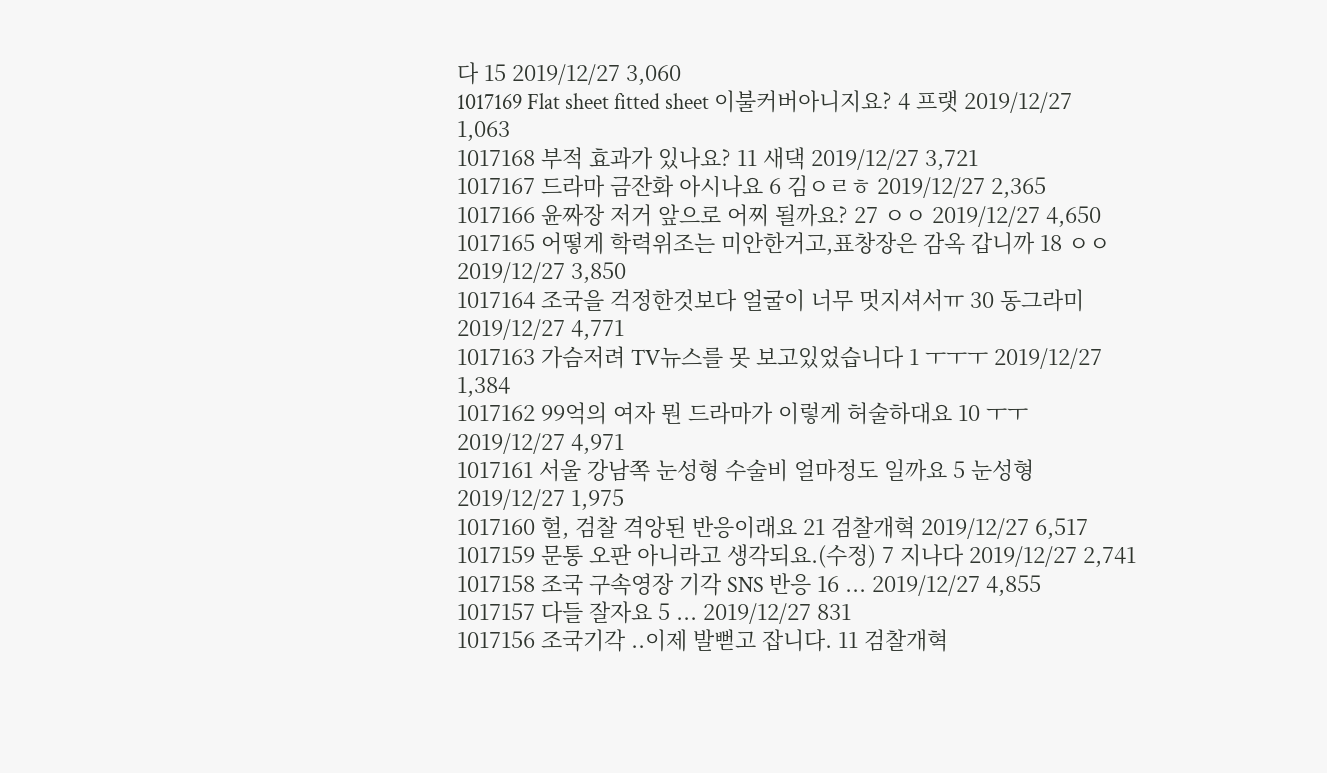다 15 2019/12/27 3,060
1017169 Flat sheet fitted sheet 이불커버아니지요? 4 프랫 2019/12/27 1,063
1017168 부적 효과가 있나요? 11 새댁 2019/12/27 3,721
1017167 드라마 금잔화 아시나요 6 김ㅇㄹㅎ 2019/12/27 2,365
1017166 윤짜장 저거 앞으로 어찌 될까요? 27 ㅇㅇ 2019/12/27 4,650
1017165 어떻게 학력위조는 미안한거고,표창장은 감옥 갑니까 18 ㅇㅇ 2019/12/27 3,850
1017164 조국을 걱정한것보다 얼굴이 너무 멋지셔서ㅠ 30 동그라미 2019/12/27 4,771
1017163 가슴저려 TV뉴스를 못 보고있었습니다 1 ㅜㅜㅜ 2019/12/27 1,384
1017162 99억의 여자 뭔 드라마가 이렇게 허술하대요 10 ㅜㅜ 2019/12/27 4,971
1017161 서울 강남쪽 눈성형 수술비 얼마정도 일까요 5 눈성형 2019/12/27 1,975
1017160 헐, 검찰 격앙된 반응이래요 21 검찰개혁 2019/12/27 6,517
1017159 문통 오판 아니라고 생각되요.(수정) 7 지나다 2019/12/27 2,741
1017158 조국 구속영장 기각 SNS 반응 16 ... 2019/12/27 4,855
1017157 다들 잘자요 5 ... 2019/12/27 831
1017156 조국기각 ..이제 발뻗고 잡니다. 11 검찰개혁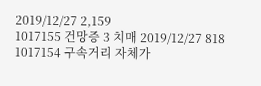2019/12/27 2,159
1017155 건망증 3 치매 2019/12/27 818
1017154 구속거리 자체가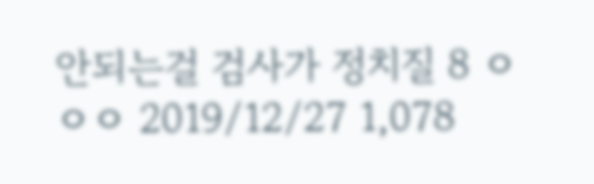안되는걸 검사가 정치질 8 ㅇㅇㅇ 2019/12/27 1,078